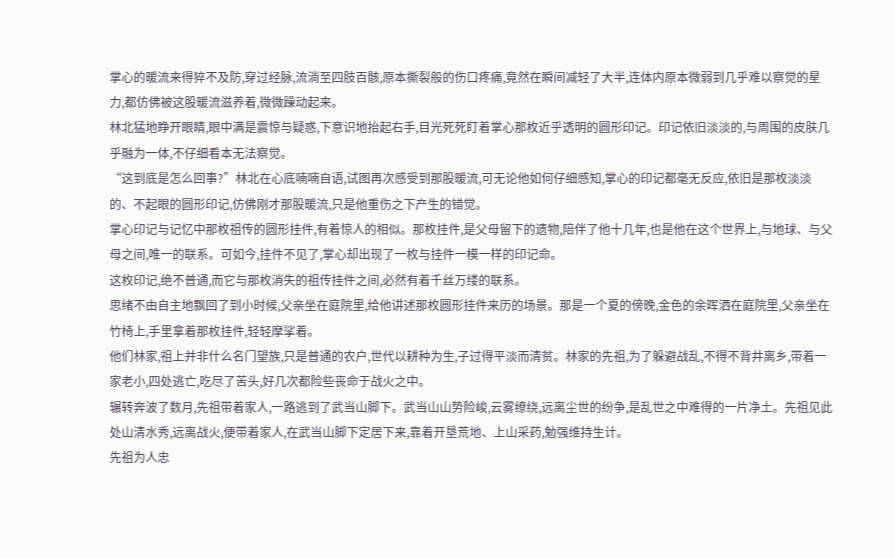掌心的暖流来得猝不及防,穿过经脉,流淌至四肢百骸,原本撕裂般的伤口疼痛,竟然在瞬间减轻了大半,连体内原本微弱到几乎难以察觉的星力,都仿佛被这股暖流滋养着,微微躁动起来。
林北猛地睁开眼睛,眼中满是震惊与疑惑,下意识地抬起右手,目光死死盯着掌心那枚近乎透明的圆形印记。印记依旧淡淡的,与周围的皮肤几乎融为一体,不仔细看本无法察觉。
“这到底是怎么回事?”林北在心底喃喃自语,试图再次感受到那股暖流,可无论他如何仔细感知,掌心的印记都毫无反应,依旧是那枚淡淡的、不起眼的圆形印记,仿佛刚才那股暖流,只是他重伤之下产生的错觉。
掌心印记与记忆中那枚祖传的圆形挂件,有着惊人的相似。那枚挂件,是父母留下的遗物,陪伴了他十几年,也是他在这个世界上,与地球、与父母之间,唯一的联系。可如今,挂件不见了,掌心却出现了一枚与挂件一模一样的印记命。
这枚印记,绝不普通,而它与那枚消失的祖传挂件之间,必然有着千丝万缕的联系。
思绪不由自主地飘回了到小时候,父亲坐在庭院里,给他讲述那枚圆形挂件来历的场景。那是一个夏的傍晚,金色的余晖洒在庭院里,父亲坐在竹椅上,手里拿着那枚挂件,轻轻摩挲着。
他们林家,祖上并非什么名门望族,只是普通的农户,世代以耕种为生,子过得平淡而清贫。林家的先祖,为了躲避战乱,不得不背井离乡,带着一家老小,四处逃亡,吃尽了苦头,好几次都险些丧命于战火之中。
辗转奔波了数月,先祖带着家人,一路逃到了武当山脚下。武当山山势险峻,云雾缭绕,远离尘世的纷争,是乱世之中难得的一片净土。先祖见此处山清水秀,远离战火,便带着家人,在武当山脚下定居下来,靠着开垦荒地、上山采药,勉强维持生计。
先祖为人忠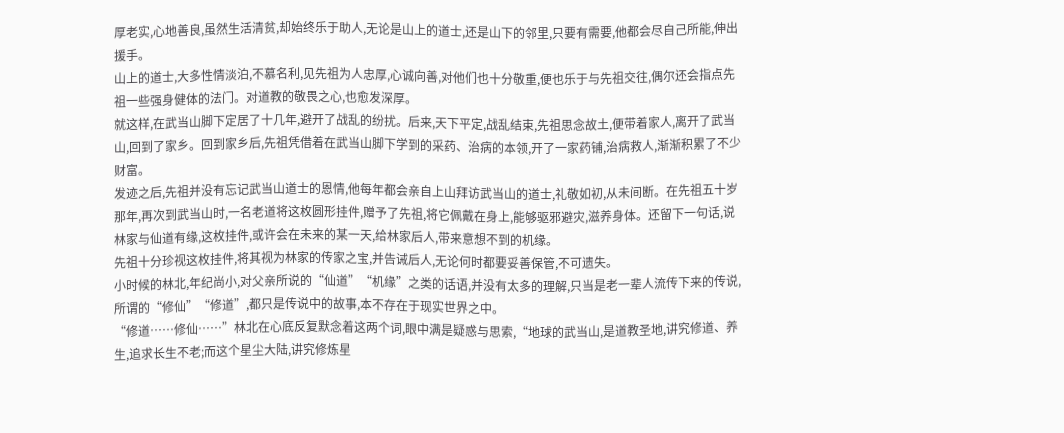厚老实,心地善良,虽然生活清贫,却始终乐于助人,无论是山上的道士,还是山下的邻里,只要有需要,他都会尽自己所能,伸出援手。
山上的道士,大多性情淡泊,不慕名利,见先祖为人忠厚,心诚向善,对他们也十分敬重,便也乐于与先祖交往,偶尔还会指点先祖一些强身健体的法门。对道教的敬畏之心,也愈发深厚。
就这样,在武当山脚下定居了十几年,避开了战乱的纷扰。后来,天下平定,战乱结束,先祖思念故土,便带着家人,离开了武当山,回到了家乡。回到家乡后,先祖凭借着在武当山脚下学到的采药、治病的本领,开了一家药铺,治病救人,渐渐积累了不少财富。
发迹之后,先祖并没有忘记武当山道士的恩情,他每年都会亲自上山拜访武当山的道士,礼敬如初,从未间断。在先祖五十岁那年,再次到武当山时,一名老道将这枚圆形挂件,赠予了先祖,将它佩戴在身上,能够驱邪避灾,滋养身体。还留下一句话,说林家与仙道有缘,这枚挂件,或许会在未来的某一天,给林家后人,带来意想不到的机缘。
先祖十分珍视这枚挂件,将其视为林家的传家之宝,并告诫后人,无论何时都要妥善保管,不可遗失。
小时候的林北,年纪尚小,对父亲所说的“仙道”“机缘”之类的话语,并没有太多的理解,只当是老一辈人流传下来的传说,所谓的“修仙”“修道”,都只是传说中的故事,本不存在于现实世界之中。
“修道……修仙……”林北在心底反复默念着这两个词,眼中满是疑惑与思索,“地球的武当山,是道教圣地,讲究修道、养生,追求长生不老;而这个星尘大陆,讲究修炼星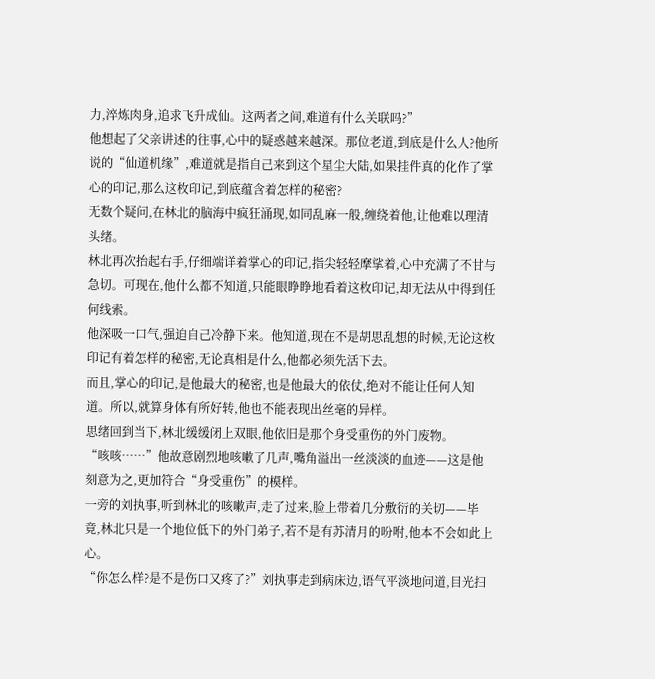力,淬炼肉身,追求飞升成仙。这两者之间,难道有什么关联吗?”
他想起了父亲讲述的往事,心中的疑惑越来越深。那位老道,到底是什么人?他所说的“仙道机缘”,难道就是指自己来到这个星尘大陆,如果挂件真的化作了掌心的印记,那么这枚印记,到底蕴含着怎样的秘密?
无数个疑问,在林北的脑海中疯狂涌现,如同乱麻一般,缠绕着他,让他难以理清头绪。
林北再次抬起右手,仔细端详着掌心的印记,指尖轻轻摩挲着,心中充满了不甘与急切。可现在,他什么都不知道,只能眼睁睁地看着这枚印记,却无法从中得到任何线索。
他深吸一口气,强迫自己冷静下来。他知道,现在不是胡思乱想的时候,无论这枚印记有着怎样的秘密,无论真相是什么,他都必须先活下去。
而且,掌心的印记,是他最大的秘密,也是他最大的依仗,绝对不能让任何人知道。所以,就算身体有所好转,他也不能表现出丝毫的异样。
思绪回到当下,林北缓缓闭上双眼,他依旧是那个身受重伤的外门废物。
“咳咳……”他故意剧烈地咳嗽了几声,嘴角溢出一丝淡淡的血迹——这是他刻意为之,更加符合“身受重伤”的模样。
一旁的刘执事,听到林北的咳嗽声,走了过来,脸上带着几分敷衍的关切——毕竟,林北只是一个地位低下的外门弟子,若不是有苏清月的吩咐,他本不会如此上心。
“你怎么样?是不是伤口又疼了?”刘执事走到病床边,语气平淡地问道,目光扫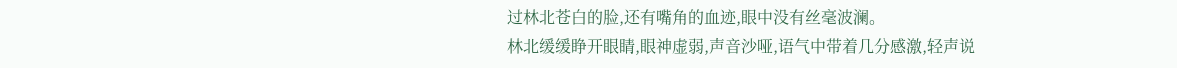过林北苍白的脸,还有嘴角的血迹,眼中没有丝毫波澜。
林北缓缓睁开眼睛,眼神虚弱,声音沙哑,语气中带着几分感激,轻声说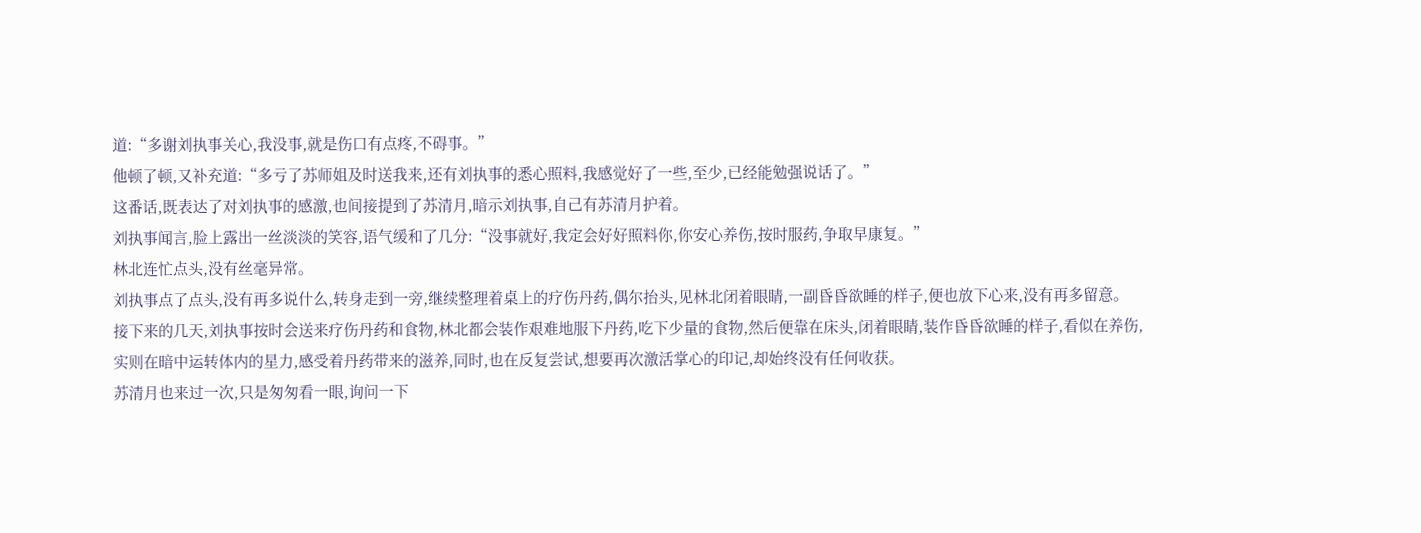道:“多谢刘执事关心,我没事,就是伤口有点疼,不碍事。”
他顿了顿,又补充道:“多亏了苏师姐及时送我来,还有刘执事的悉心照料,我感觉好了一些,至少,已经能勉强说话了。”
这番话,既表达了对刘执事的感激,也间接提到了苏清月,暗示刘执事,自己有苏清月护着。
刘执事闻言,脸上露出一丝淡淡的笑容,语气缓和了几分:“没事就好,我定会好好照料你,你安心养伤,按时服药,争取早康复。”
林北连忙点头,没有丝毫异常。
刘执事点了点头,没有再多说什么,转身走到一旁,继续整理着桌上的疗伤丹药,偶尔抬头,见林北闭着眼睛,一副昏昏欲睡的样子,便也放下心来,没有再多留意。
接下来的几天,刘执事按时会送来疗伤丹药和食物,林北都会装作艰难地服下丹药,吃下少量的食物,然后便靠在床头,闭着眼睛,装作昏昏欲睡的样子,看似在养伤,实则在暗中运转体内的星力,感受着丹药带来的滋养,同时,也在反复尝试,想要再次激活掌心的印记,却始终没有任何收获。
苏清月也来过一次,只是匆匆看一眼,询问一下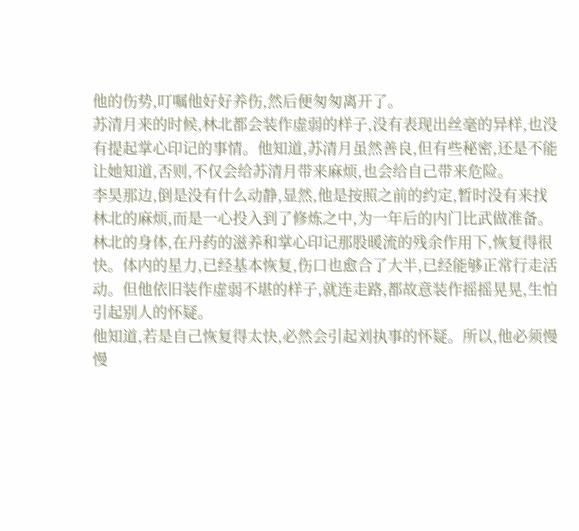他的伤势,叮嘱他好好养伤,然后便匆匆离开了。
苏清月来的时候,林北都会装作虚弱的样子,没有表现出丝毫的异样,也没有提起掌心印记的事情。他知道,苏清月虽然善良,但有些秘密,还是不能让她知道,否则,不仅会给苏清月带来麻烦,也会给自己带来危险。
李昊那边,倒是没有什么动静,显然,他是按照之前的约定,暂时没有来找林北的麻烦,而是一心投入到了修炼之中,为一年后的内门比武做准备。
林北的身体,在丹药的滋养和掌心印记那股暖流的残余作用下,恢复得很快。体内的星力,已经基本恢复,伤口也愈合了大半,已经能够正常行走活动。但他依旧装作虚弱不堪的样子,就连走路,都故意装作摇摇晃晃,生怕引起别人的怀疑。
他知道,若是自己恢复得太快,必然会引起刘执事的怀疑。所以,他必须慢慢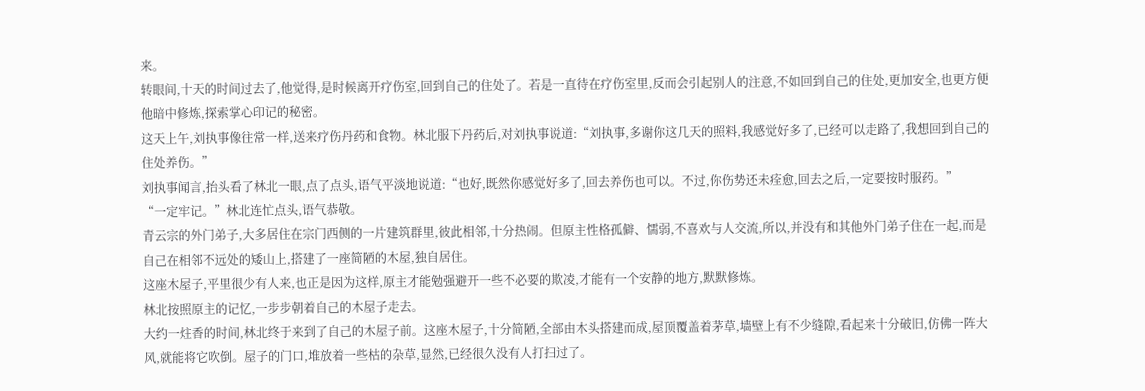来。
转眼间,十天的时间过去了,他觉得,是时候离开疗伤室,回到自己的住处了。若是一直待在疗伤室里,反而会引起别人的注意,不如回到自己的住处,更加安全,也更方便他暗中修炼,探索掌心印记的秘密。
这天上午,刘执事像往常一样,送来疗伤丹药和食物。林北服下丹药后,对刘执事说道:“刘执事,多谢你这几天的照料,我感觉好多了,已经可以走路了,我想回到自己的住处养伤。”
刘执事闻言,抬头看了林北一眼,点了点头,语气平淡地说道:“也好,既然你感觉好多了,回去养伤也可以。不过,你伤势还未痊愈,回去之后,一定要按时服药。”
“一定牢记。”林北连忙点头,语气恭敬。
青云宗的外门弟子,大多居住在宗门西侧的一片建筑群里,彼此相邻,十分热闹。但原主性格孤僻、懦弱,不喜欢与人交流,所以,并没有和其他外门弟子住在一起,而是自己在相邻不远处的矮山上,搭建了一座简陋的木屋,独自居住。
这座木屋子,平里很少有人来,也正是因为这样,原主才能勉强避开一些不必要的欺凌,才能有一个安静的地方,默默修炼。
林北按照原主的记忆,一步步朝着自己的木屋子走去。
大约一炷香的时间,林北终于来到了自己的木屋子前。这座木屋子,十分简陋,全部由木头搭建而成,屋顶覆盖着茅草,墙壁上有不少缝隙,看起来十分破旧,仿佛一阵大风,就能将它吹倒。屋子的门口,堆放着一些枯的杂草,显然,已经很久没有人打扫过了。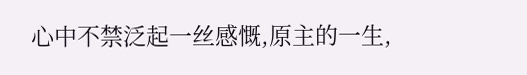心中不禁泛起一丝感慨,原主的一生,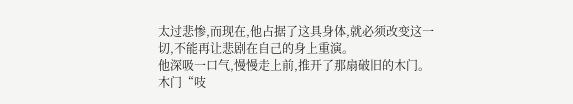太过悲惨,而现在,他占据了这具身体,就必须改变这一切,不能再让悲剧在自己的身上重演。
他深吸一口气,慢慢走上前,推开了那扇破旧的木门。木门“吱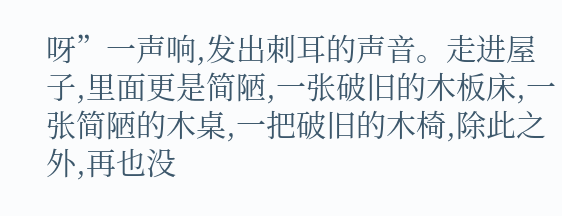呀”一声响,发出刺耳的声音。走进屋子,里面更是简陋,一张破旧的木板床,一张简陋的木桌,一把破旧的木椅,除此之外,再也没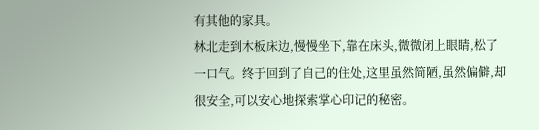有其他的家具。
林北走到木板床边,慢慢坐下,靠在床头,微微闭上眼睛,松了一口气。终于回到了自己的住处,这里虽然简陋,虽然偏僻,却很安全,可以安心地探索掌心印记的秘密。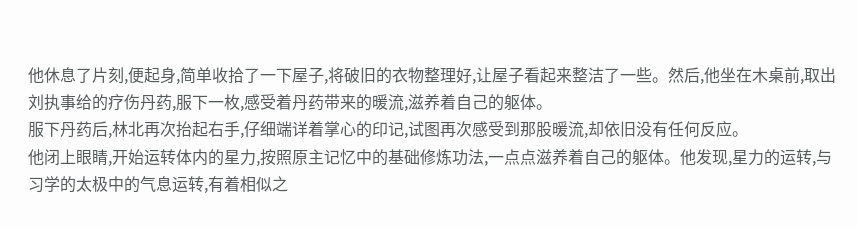他休息了片刻,便起身,简单收拾了一下屋子,将破旧的衣物整理好,让屋子看起来整洁了一些。然后,他坐在木桌前,取出刘执事给的疗伤丹药,服下一枚,感受着丹药带来的暖流,滋养着自己的躯体。
服下丹药后,林北再次抬起右手,仔细端详着掌心的印记,试图再次感受到那股暖流,却依旧没有任何反应。
他闭上眼睛,开始运转体内的星力,按照原主记忆中的基础修炼功法,一点点滋养着自己的躯体。他发现,星力的运转,与习学的太极中的气息运转,有着相似之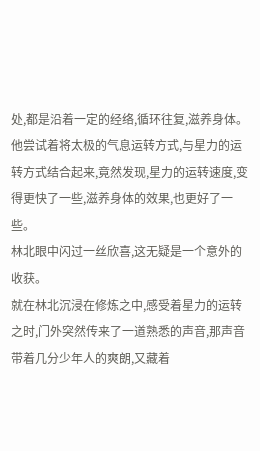处,都是沿着一定的经络,循环往复,滋养身体。他尝试着将太极的气息运转方式,与星力的运转方式结合起来,竟然发现,星力的运转速度,变得更快了一些,滋养身体的效果,也更好了一些。
林北眼中闪过一丝欣喜,这无疑是一个意外的收获。
就在林北沉浸在修炼之中,感受着星力的运转之时,门外突然传来了一道熟悉的声音,那声音带着几分少年人的爽朗,又藏着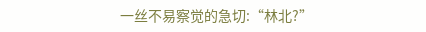一丝不易察觉的急切:“林北?”